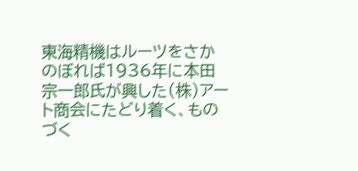東海精機はルーツをさかのぼれば1936年に本田宗一郎氏が興した(株)アート商会にたどり着く、ものづく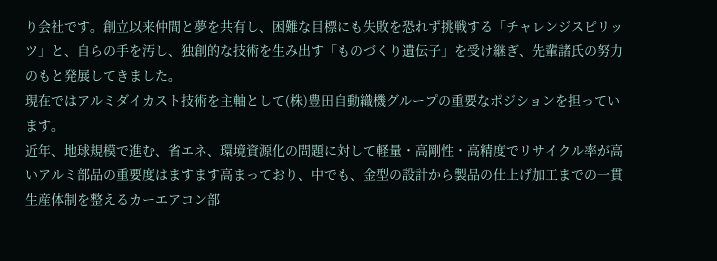り会社です。創立以来仲間と夢を共有し、困難な目標にも失敗を恐れず挑戦する「チャレンジスピリッツ」と、自らの手を汚し、独創的な技術を生み出す「ものづくり遺伝子」を受け継ぎ、先輩諸氏の努力のもと発展してきました。
現在ではアルミダイカスト技術を主軸として(株)豊田自動織機グループの重要なポジションを担っています。
近年、地球規模で進む、省エネ、環境資源化の問題に対して軽量・高剛性・高精度でリサイクル率が高いアルミ部品の重要度はますます高まっており、中でも、金型の設計から製品の仕上げ加工までの一貫生産体制を整えるカーエアコン部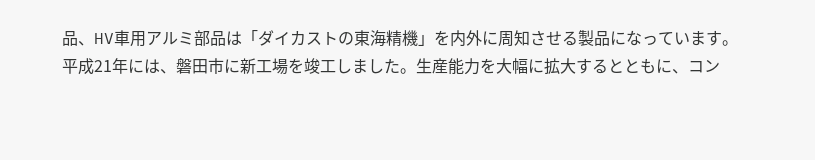品、HV車用アルミ部品は「ダイカストの東海精機」を内外に周知させる製品になっています。
平成21年には、磐田市に新工場を竣工しました。生産能力を大幅に拡大するとともに、コン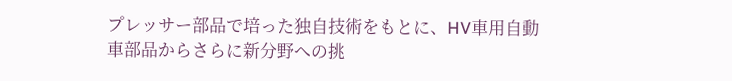プレッサー部品で培った独自技術をもとに、HV車用自動車部品からさらに新分野への挑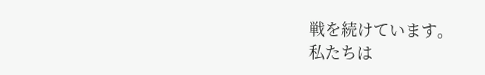戦を続けています。
私たちは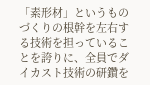「素形材」というものづくりの根幹を左右する技術を担っていることを誇りに、全員でダイカスト技術の研鑽を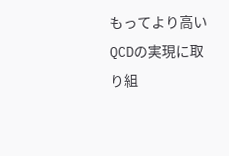もってより高いQCDの実現に取り組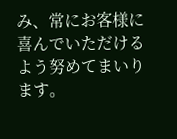み、常にお客様に喜んでいただけるよう努めてまいります。